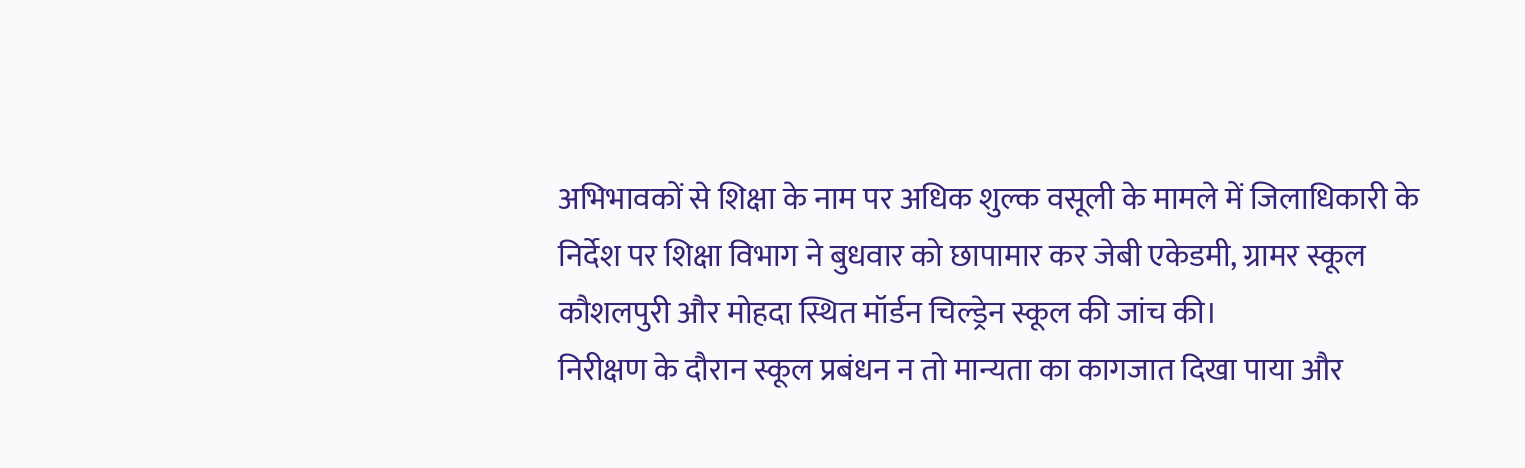अभिभावकों से शिक्षा के नाम पर अधिक शुल्क वसूली के मामले में जिलाधिकारी के निर्देश पर शिक्षा विभाग ने बुधवार को छापामार कर जेबी एकेडमी, ग्रामर स्कूल कौशलपुरी और मोहदा स्थित मॉर्डन चिल्ड्रेन स्कूल की जांच की।
निरीक्षण के दौरान स्कूल प्रबंधन न तो मान्यता का कागजात दिखा पाया और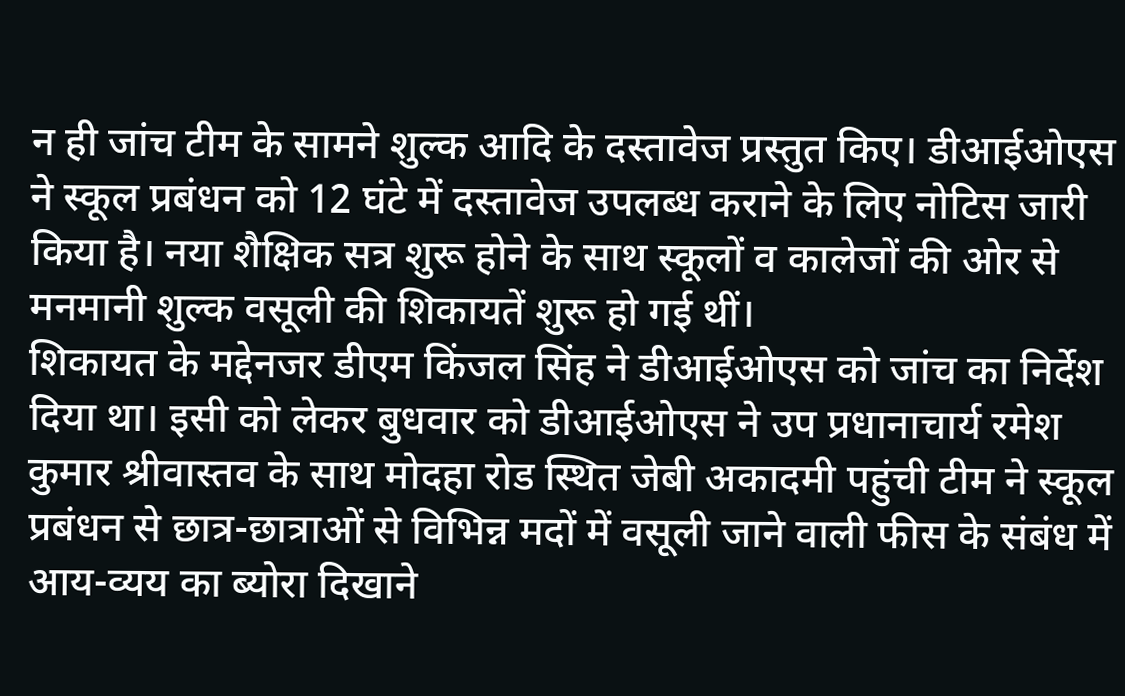न ही जांच टीम के सामने शुल्क आदि के दस्तावेज प्रस्तुत किए। डीआईओएस ने स्कूल प्रबंधन को 12 घंटे में दस्तावेज उपलब्ध कराने के लिए नोटिस जारी किया है। नया शैक्षिक सत्र शुरू होने के साथ स्कूलों व कालेजों की ओर से मनमानी शुल्क वसूली की शिकायतें शुरू हो गई थीं।
शिकायत के मद्देनजर डीएम किंजल सिंह ने डीआईओएस को जांच का निर्देश दिया था। इसी को लेकर बुधवार को डीआईओएस ने उप प्रधानाचार्य रमेश कुमार श्रीवास्तव के साथ मोदहा रोड स्थित जेबी अकादमी पहुंची टीम ने स्कूल प्रबंधन से छात्र-छात्राओं से विभिन्न मदों में वसूली जाने वाली फीस के संबंध में आय-व्यय का ब्योरा दिखाने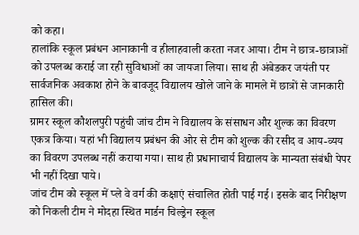को कहा।
हालांकि स्कूल प्रबंधन आनाकानी व हीलाहवाली करता नजर आया। टीम ने छात्र-छात्राओं को उपलब्ध कराई जा रही सुविधाओं का जायजा लिया। साथ ही अंबेडकर जयंती पर सार्वजनिक अवकाश होने के बावजूद विद्यालय खोले जाने के मामले में छात्रों से जानकारी हासिल की।
ग्रामर स्कूल कौशलपुरी पहुंची जांच टीम ने विद्यालय के संसाधन और शुल्क का विवरण एकत्र किया। यहां भी विद्यालय प्रबंधन की ओर से टीम को शुल्क की रसीद व आय-व्यय का विवरण उपलब्ध नहीं कराया गया। साथ ही प्रधानाचार्य विद्यालय के मान्यता संबंधी पेपर भी नहीं दिखा पाये।
जांच टीम को स्कूल में प्ले वे वर्ग की कक्षाएं संचालित होती पाई गई। इसके बाद निरीक्षण को निकली टीम ने मोदहा स्थित मार्डन चिल्ड्रेन स्कूल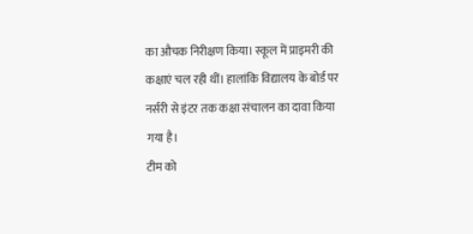का औचक निरीक्षण किया। स्कूल में प्राइमरी की कक्षाएं चल रही थीं। हालांकि विद्यालय के बोर्ड पर नर्सरी से इंटर तक कक्षा संचालन का दावा किया गया है।
टीम को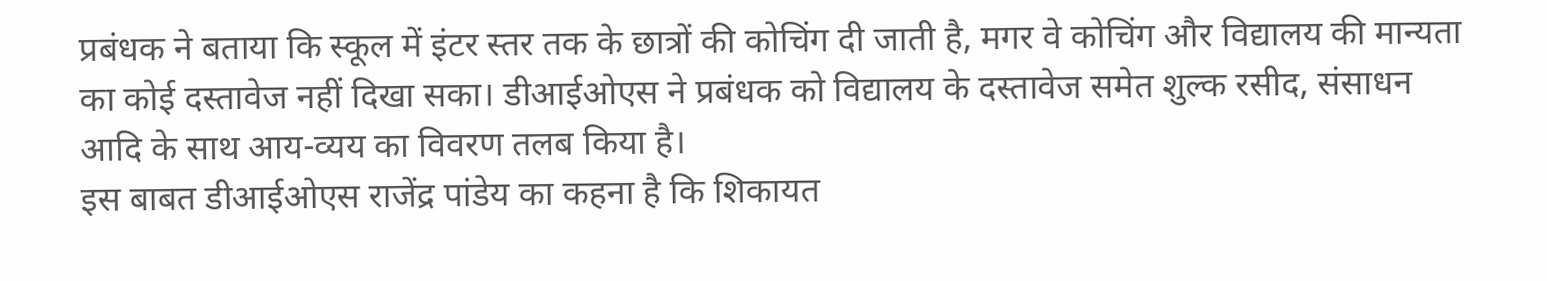प्रबंधक ने बताया कि स्कूल में इंटर स्तर तक के छात्रों की कोचिंग दी जाती है, मगर वे कोचिंग और विद्यालय की मान्यता का कोई दस्तावेज नहीं दिखा सका। डीआईओएस ने प्रबंधक को विद्यालय के दस्तावेज समेत शुल्क रसीद, संसाधन आदि के साथ आय-व्यय का विवरण तलब किया है।
इस बाबत डीआईओएस राजेंद्र पांडेय का कहना है कि शिकायत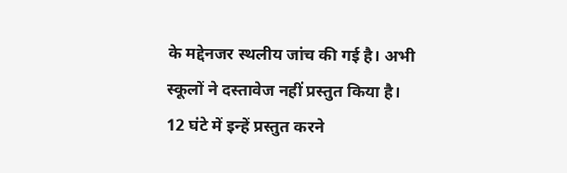के मद्देनजर स्थलीय जांच की गई है। अभी स्कूलों ने दस्तावेज नहीं प्रस्तुत किया है। 12 घंटे में इन्हें प्रस्तुत करने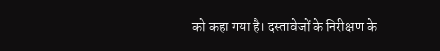को कहा गया है। दस्तावेजों के निरीक्षण के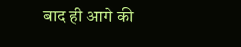बाद ही आगे की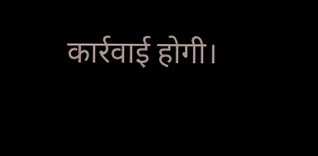कार्रवाई होगी।